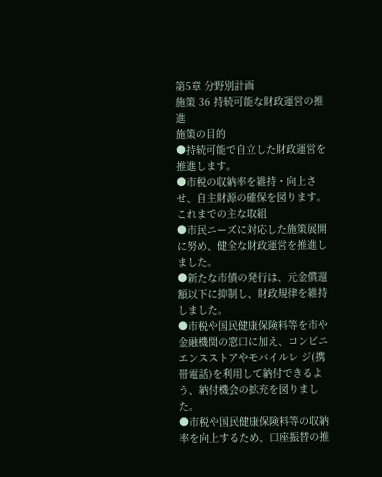第5章 分野別計画
施策 36 持続可能な財政運営の推進
施策の目的
●持続可能で自立した財政運営を推進します。
●市税の収納率を維持・向上させ、自主財源の確保を図ります。
これまでの主な取組
●市民ニーズに対応した施策展開に努め、健全な財政運営を推進しました。
●新たな市債の発行は、元金償還額以下に抑制し、財政規律を維持しました。
●市税や国民健康保険料等を市や金融機関の窓口に加え、コンビニエンスストアやモバイルレ ジ(携帯電話)を利用して納付できるよう、納付機会の拡充を図りました。
●市税や国民健康保険料等の収納率を向上するため、口座振替の推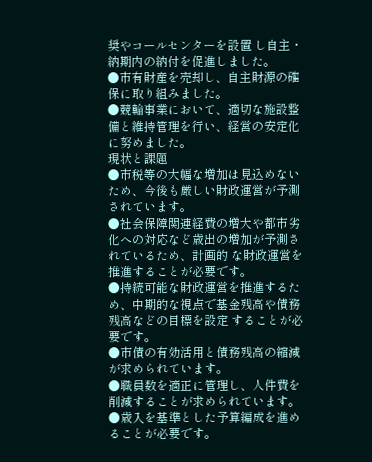奨やコールセンターを設置 し自主・納期内の納付を促進しました。
●市有財産を売却し、自主財源の確保に取り組みました。
●競輪事業において、適切な施設整備と維持管理を行い、経営の安定化に努めました。
現状と課題
●市税等の大幅な増加は見込めないため、今後も厳しい財政運営が予測されています。
●社会保障関連経費の増大や都市劣化への対応など歳出の増加が予測されているため、計画的 な財政運営を推進することが必要です。
●持続可能な財政運営を推進するため、中期的な視点で基金残高や債務残高などの目標を設定 することが必要です。
●市債の有効活用と債務残高の縮減が求められています。
●職員数を適正に管理し、人件費を削減することが求められています。
●歳入を基準とした予算編成を進めることが必要です。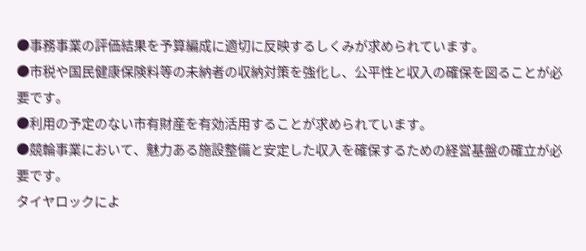●事務事業の評価結果を予算編成に適切に反映するしくみが求められています。
●市税や国民健康保険料等の未納者の収納対策を強化し、公平性と収入の確保を図ることが必 要です。
●利用の予定のない市有財産を有効活用することが求められています。
●競輪事業において、魅力ある施設整備と安定した収入を確保するための経営基盤の確立が必 要です。
タイヤロックによ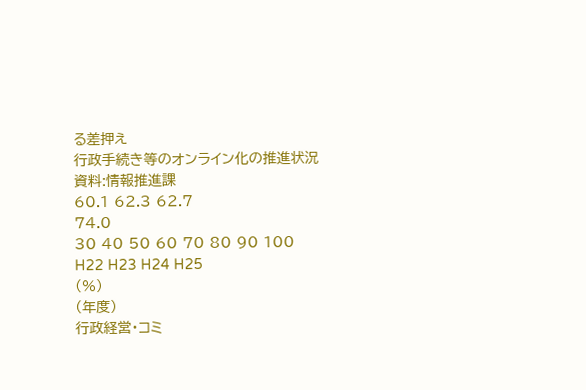る差押え
行政手続き等のオンライン化の推進状況 資料:情報推進課
60.1 62.3 62.7
74.0
30 40 50 60 70 80 90 100
H22 H23 H24 H25
(%)
(年度)
行政経営・コミ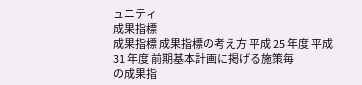ュニティ
成果指標
成果指標 成果指標の考え方 平成 25 年度 平成 31 年度 前期基本計画に掲げる施策毎
の成果指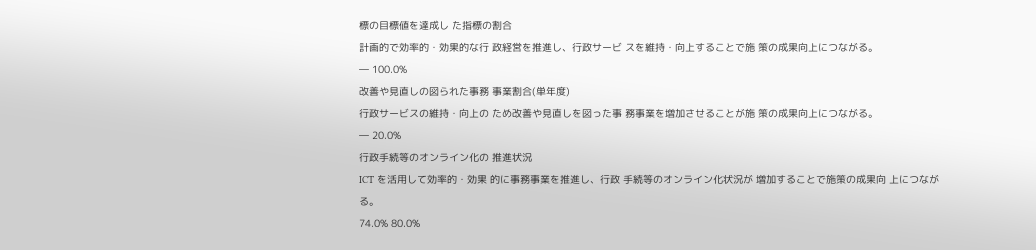標の目標値を達成し た指標の割合
計画的で効率的・効果的な行 政経営を推進し、行政サービ スを維持・向上することで施 策の成果向上につながる。
― 100.0%
改善や見直しの図られた事務 事業割合(単年度)
行政サービスの維持・向上の ため改善や見直しを図った事 務事業を増加させることが施 策の成果向上につながる。
― 20.0%
行政手続等のオンライン化の 推進状況
ICT を活用して効率的・効果 的に事務事業を推進し、行政 手続等のオンライン化状況が 増加することで施策の成果向 上につながる。
74.0% 80.0%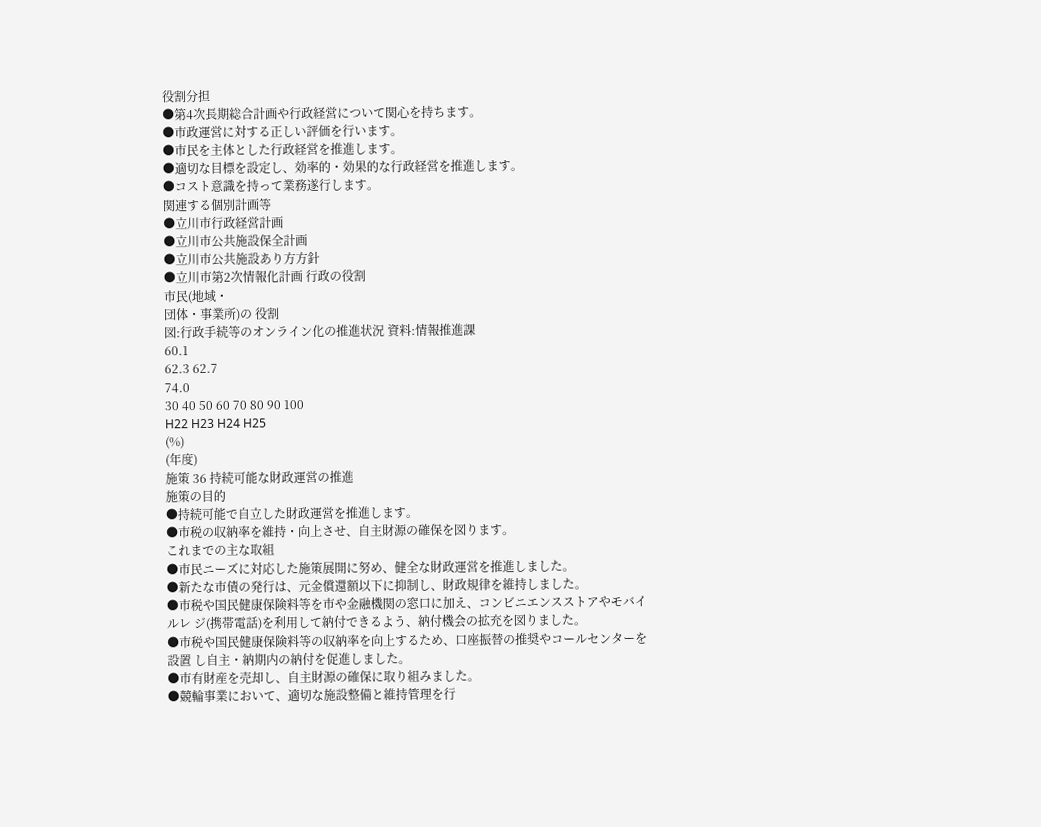役割分担
●第4次長期総合計画や行政経営について関心を持ちます。
●市政運営に対する正しい評価を行います。
●市民を主体とした行政経営を推進します。
●適切な目標を設定し、効率的・効果的な行政経営を推進します。
●コスト意識を持って業務遂行します。
関連する個別計画等
●立川市行政経営計画
●立川市公共施設保全計画
●立川市公共施設あり方方針
●立川市第2次情報化計画 行政の役割
市民(地域・
団体・事業所)の 役割
図:行政手続等のオンライン化の推進状況 資料:情報推進課
60.1
62.3 62.7
74.0
30 40 50 60 70 80 90 100
H22 H23 H24 H25
(%)
(年度)
施策 36 持続可能な財政運営の推進
施策の目的
●持続可能で自立した財政運営を推進します。
●市税の収納率を維持・向上させ、自主財源の確保を図ります。
これまでの主な取組
●市民ニーズに対応した施策展開に努め、健全な財政運営を推進しました。
●新たな市債の発行は、元金償還額以下に抑制し、財政規律を維持しました。
●市税や国民健康保険料等を市や金融機関の窓口に加え、コンビニエンスストアやモバイルレ ジ(携帯電話)を利用して納付できるよう、納付機会の拡充を図りました。
●市税や国民健康保険料等の収納率を向上するため、口座振替の推奨やコールセンターを設置 し自主・納期内の納付を促進しました。
●市有財産を売却し、自主財源の確保に取り組みました。
●競輪事業において、適切な施設整備と維持管理を行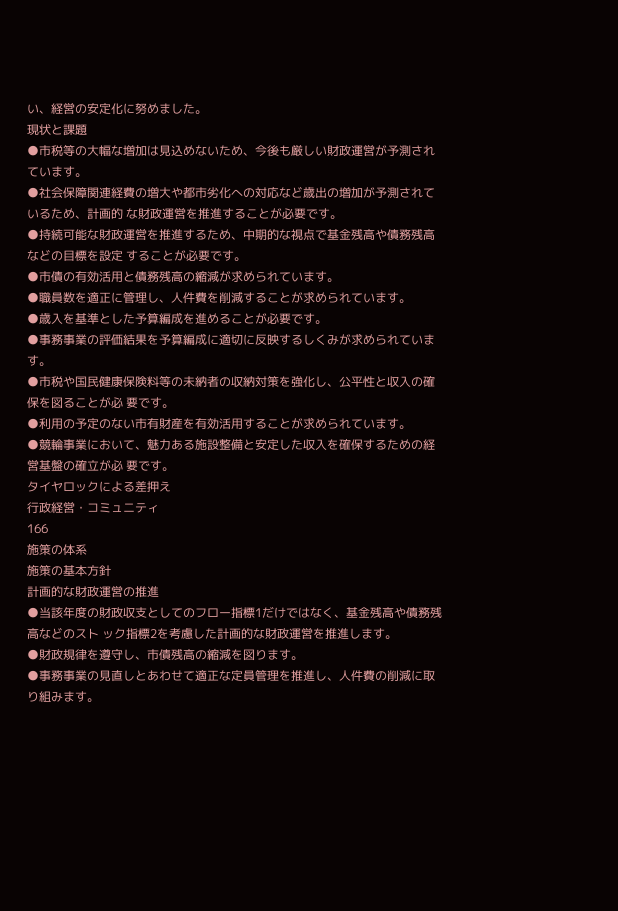い、経営の安定化に努めました。
現状と課題
●市税等の大幅な増加は見込めないため、今後も厳しい財政運営が予測されています。
●社会保障関連経費の増大や都市劣化への対応など歳出の増加が予測されているため、計画的 な財政運営を推進することが必要です。
●持続可能な財政運営を推進するため、中期的な視点で基金残高や債務残高などの目標を設定 することが必要です。
●市債の有効活用と債務残高の縮減が求められています。
●職員数を適正に管理し、人件費を削減することが求められています。
●歳入を基準とした予算編成を進めることが必要です。
●事務事業の評価結果を予算編成に適切に反映するしくみが求められています。
●市税や国民健康保険料等の未納者の収納対策を強化し、公平性と収入の確保を図ることが必 要です。
●利用の予定のない市有財産を有効活用することが求められています。
●競輪事業において、魅力ある施設整備と安定した収入を確保するための経営基盤の確立が必 要です。
タイヤロックによる差押え
行政経営・コミュニティ
166
施策の体系
施策の基本方針
計画的な財政運営の推進
●当該年度の財政収支としてのフロー指標1だけではなく、基金残高や債務残高などのスト ック指標2を考慮した計画的な財政運営を推進します。
●財政規律を遵守し、市債残高の縮減を図ります。
●事務事業の見直しとあわせて適正な定員管理を推進し、人件費の削減に取り組みます。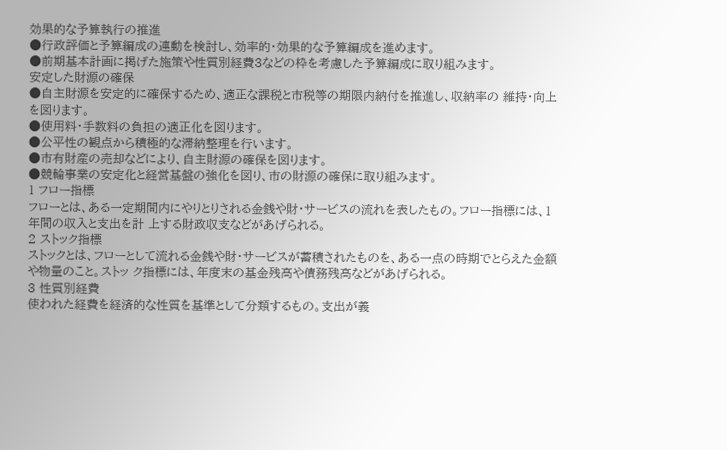効果的な予算執行の推進
●行政評価と予算編成の連動を検討し、効率的・効果的な予算編成を進めます。
●前期基本計画に掲げた施策や性質別経費3などの枠を考慮した予算編成に取り組みます。
安定した財源の確保
●自主財源を安定的に確保するため、適正な課税と市税等の期限内納付を推進し、収納率の 維持・向上を図ります。
●使用料・手数料の負担の適正化を図ります。
●公平性の観点から積極的な滞納整理を行います。
●市有財産の売却などにより、自主財源の確保を図ります。
●競輪事業の安定化と経営基盤の強化を図り、市の財源の確保に取り組みます。
1 フロー指標
フローとは、ある一定期間内にやりとりされる金銭や財・サービスの流れを表したもの。フロー指標には、1 年間の収入と支出を計 上する財政収支などがあげられる。
2 ストック指標
ストックとは、フローとして流れる金銭や財・サービスが蓄積されたものを、ある一点の時期でとらえた金額や物量のこと。ストッ ク指標には、年度末の基金残高や債務残高などがあげられる。
3 性質別経費
使われた経費を経済的な性質を基準として分類するもの。支出が義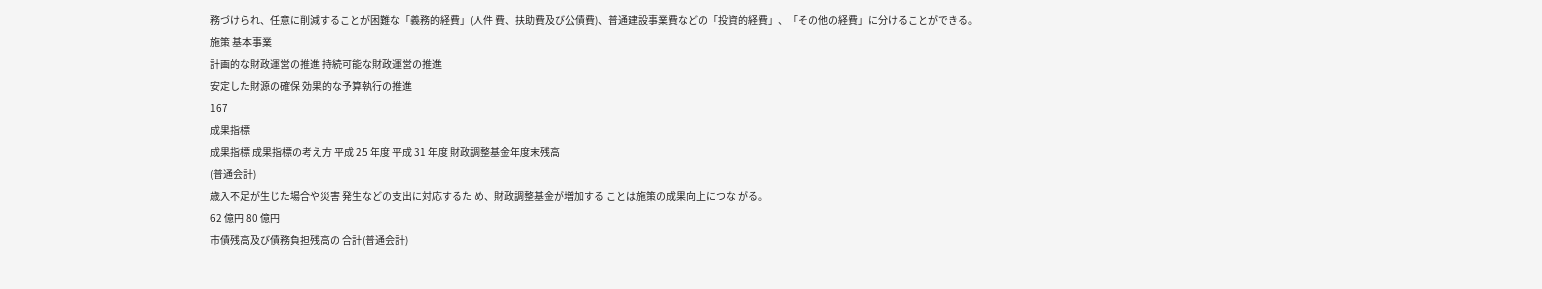務づけられ、任意に削減することが困難な「義務的経費」(人件 費、扶助費及び公債費)、普通建設事業費などの「投資的経費」、「その他の経費」に分けることができる。
施策 基本事業
計画的な財政運営の推進 持続可能な財政運営の推進
安定した財源の確保 効果的な予算執行の推進
167
成果指標
成果指標 成果指標の考え方 平成 25 年度 平成 31 年度 財政調整基金年度末残高
(普通会計)
歳入不足が生じた場合や災害 発生などの支出に対応するた め、財政調整基金が増加する ことは施策の成果向上につな がる。
62 億円 80 億円
市債残高及び債務負担残高の 合計(普通会計)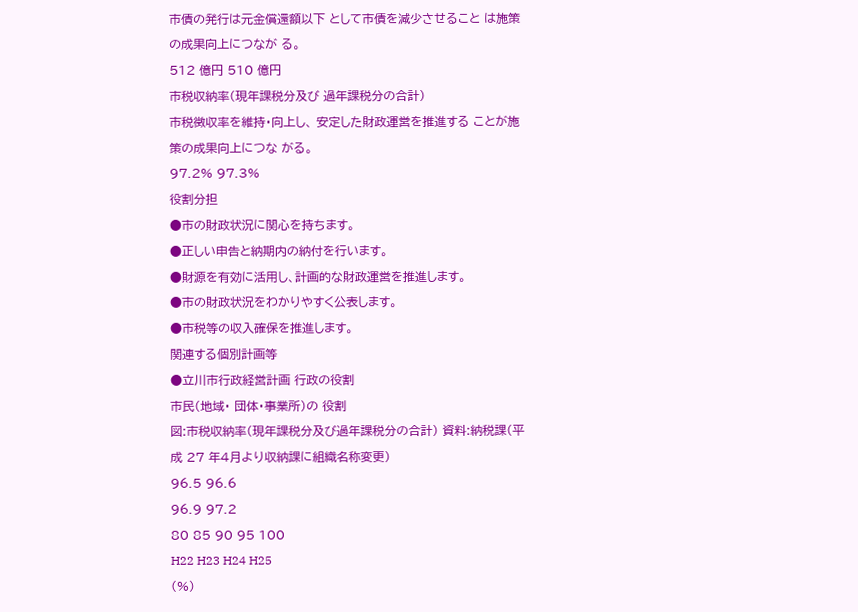市債の発行は元金償還額以下 として市債を減少させること は施策の成果向上につなが る。
512 億円 510 億円
市税収納率(現年課税分及び 過年課税分の合計)
市税徴収率を維持・向上し、 安定した財政運営を推進する ことが施策の成果向上につな がる。
97.2% 97.3%
役割分担
●市の財政状況に関心を持ちます。
●正しい申告と納期内の納付を行います。
●財源を有効に活用し、計画的な財政運営を推進します。
●市の財政状況をわかりやすく公表します。
●市税等の収入確保を推進します。
関連する個別計画等
●立川市行政経営計画 行政の役割
市民(地域・ 団体・事業所)の 役割
図:市税収納率(現年課税分及び過年課税分の合計) 資料:納税課(平成 27 年4月より収納課に組織名称変更)
96.5 96.6
96.9 97.2
80 85 90 95 100
H22 H23 H24 H25
(%)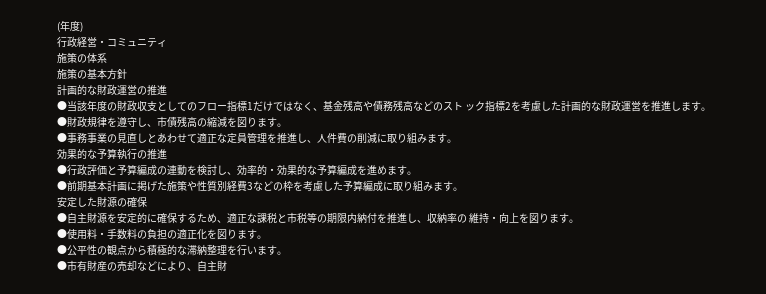(年度)
行政経営・コミュニティ
施策の体系
施策の基本方針
計画的な財政運営の推進
●当該年度の財政収支としてのフロー指標1だけではなく、基金残高や債務残高などのスト ック指標2を考慮した計画的な財政運営を推進します。
●財政規律を遵守し、市債残高の縮減を図ります。
●事務事業の見直しとあわせて適正な定員管理を推進し、人件費の削減に取り組みます。
効果的な予算執行の推進
●行政評価と予算編成の連動を検討し、効率的・効果的な予算編成を進めます。
●前期基本計画に掲げた施策や性質別経費3などの枠を考慮した予算編成に取り組みます。
安定した財源の確保
●自主財源を安定的に確保するため、適正な課税と市税等の期限内納付を推進し、収納率の 維持・向上を図ります。
●使用料・手数料の負担の適正化を図ります。
●公平性の観点から積極的な滞納整理を行います。
●市有財産の売却などにより、自主財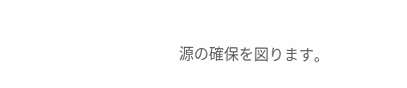源の確保を図ります。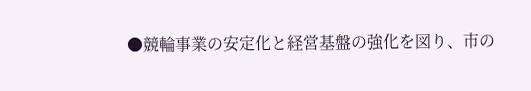●競輪事業の安定化と経営基盤の強化を図り、市の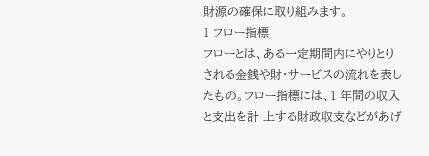財源の確保に取り組みます。
1 フロー指標
フローとは、ある一定期間内にやりとりされる金銭や財・サービスの流れを表したもの。フロー指標には、1 年間の収入と支出を計 上する財政収支などがあげ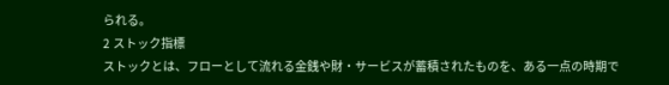られる。
2 ストック指標
ストックとは、フローとして流れる金銭や財・サービスが蓄積されたものを、ある一点の時期で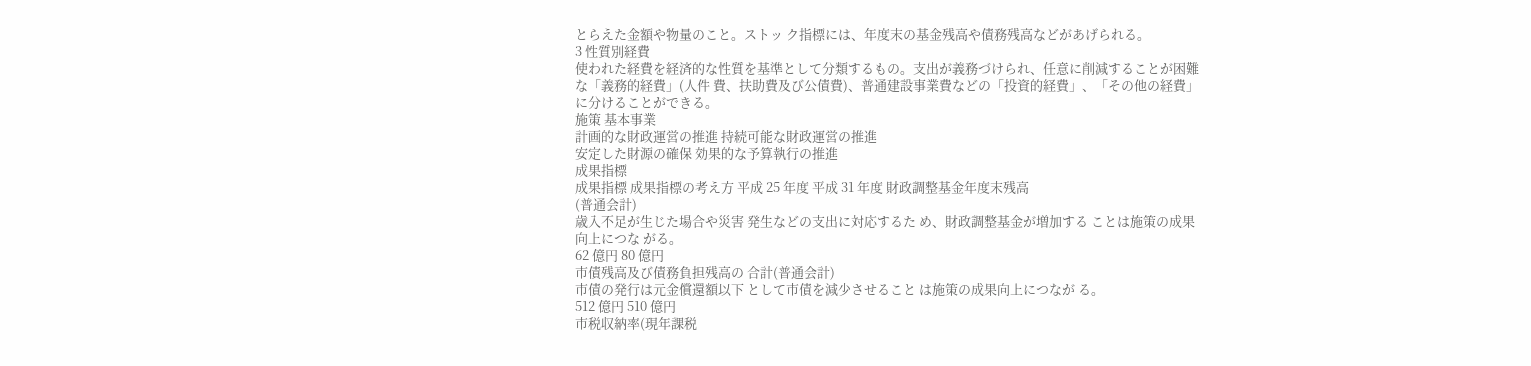とらえた金額や物量のこと。ストッ ク指標には、年度末の基金残高や債務残高などがあげられる。
3 性質別経費
使われた経費を経済的な性質を基準として分類するもの。支出が義務づけられ、任意に削減することが困難な「義務的経費」(人件 費、扶助費及び公債費)、普通建設事業費などの「投資的経費」、「その他の経費」に分けることができる。
施策 基本事業
計画的な財政運営の推進 持続可能な財政運営の推進
安定した財源の確保 効果的な予算執行の推進
成果指標
成果指標 成果指標の考え方 平成 25 年度 平成 31 年度 財政調整基金年度末残高
(普通会計)
歳入不足が生じた場合や災害 発生などの支出に対応するた め、財政調整基金が増加する ことは施策の成果向上につな がる。
62 億円 80 億円
市債残高及び債務負担残高の 合計(普通会計)
市債の発行は元金償還額以下 として市債を減少させること は施策の成果向上につなが る。
512 億円 510 億円
市税収納率(現年課税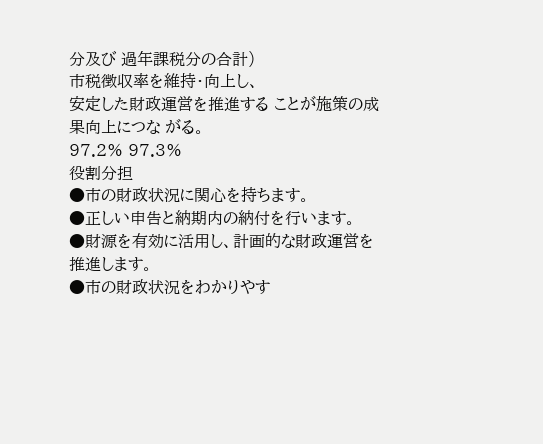分及び 過年課税分の合計)
市税徴収率を維持・向上し、
安定した財政運営を推進する ことが施策の成果向上につな がる。
97.2% 97.3%
役割分担
●市の財政状況に関心を持ちます。
●正しい申告と納期内の納付を行います。
●財源を有効に活用し、計画的な財政運営を推進します。
●市の財政状況をわかりやす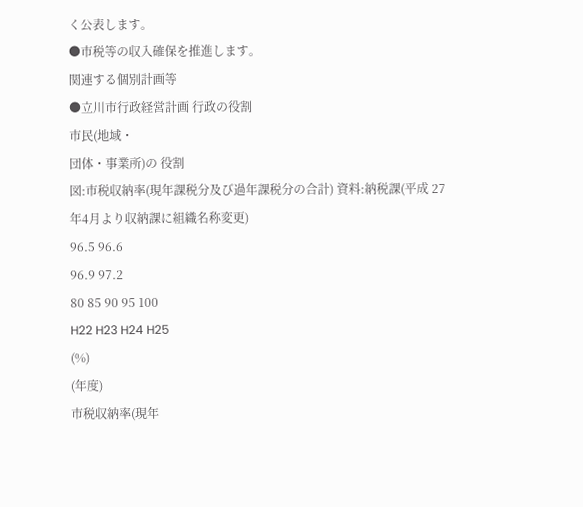く公表します。
●市税等の収入確保を推進します。
関連する個別計画等
●立川市行政経営計画 行政の役割
市民(地域・
団体・事業所)の 役割
図:市税収納率(現年課税分及び過年課税分の合計) 資料:納税課(平成 27 年4月より収納課に組織名称変更)
96.5 96.6
96.9 97.2
80 85 90 95 100
H22 H23 H24 H25
(%)
(年度)
市税収納率(現年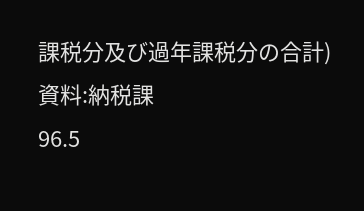課税分及び過年課税分の合計)
資料:納税課
96.5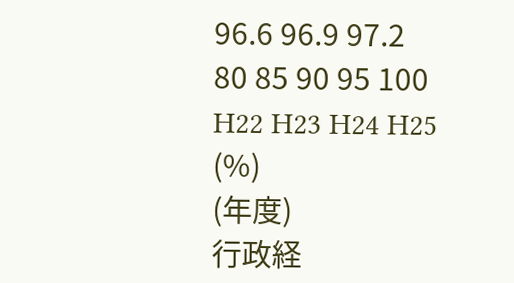96.6 96.9 97.2
80 85 90 95 100
H22 H23 H24 H25
(%)
(年度)
行政経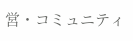営・コミュニティ